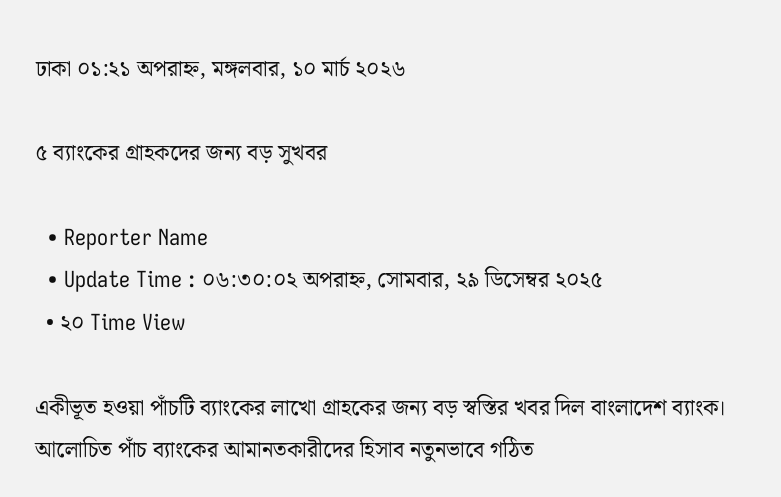ঢাকা ০১:২১ অপরাহ্ন, মঙ্গলবার, ১০ মার্চ ২০২৬

৫ ব্যাংকের গ্রাহকদের জন্য বড় সুখবর

  • Reporter Name
  • Update Time : ০৬:৩০:০২ অপরাহ্ন, সোমবার, ২৯ ডিসেম্বর ২০২৫
  • ২০ Time View

একীভূত হওয়া পাঁচটি ব্যাংকের লাখো গ্রাহকের জন্য বড় স্বস্তির খবর দিল বাংলাদেশ ব্যাংক। আলোচিত পাঁচ ব্যাংকের আমানতকারীদের হিসাব নতুনভাবে গঠিত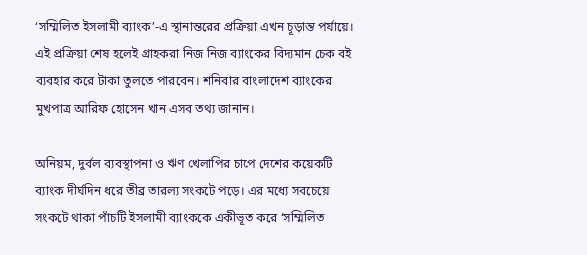‘সম্মিলিত ইসলামী ব্যাংক’-এ স্থানান্তরের প্রক্রিয়া এখন চূড়ান্ত পর্যায়ে। এই প্রক্রিয়া শেষ হলেই গ্রাহকরা নিজ নিজ ব্যাংকের বিদ্যমান চেক বই ব্যবহার করে টাকা তুলতে পারবেন। শনিবার বাংলাদেশ ব্যাংকের মুখপাত্র আরিফ হোসেন খান এসব তথ্য জানান।

অনিয়ম, দুর্বল ব্যবস্থাপনা ও ঋণ খেলাপির চাপে দেশের কয়েকটি ব্যাংক দীর্ঘদিন ধরে তীব্র তারল্য সংকটে পড়ে। এর মধ্যে সবচেয়ে সংকটে থাকা পাঁচটি ইসলামী ব্যাংককে একীভূত করে ‘সম্মিলিত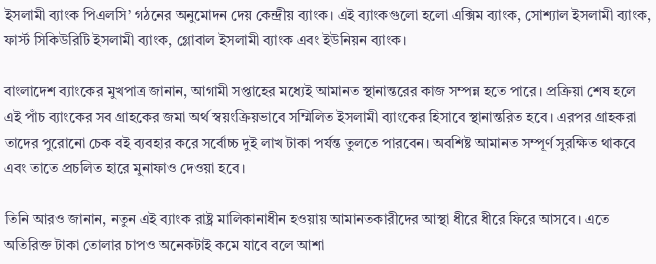ইসলামী ব্যাংক পিএলসি’ গঠনের অনুমোদন দেয় কেন্দ্রীয় ব্যাংক। এই ব্যাংকগুলো হলো এক্সিম ব্যাংক, সোশ্যাল ইসলামী ব্যাংক, ফার্স্ট সিকিউরিটি ইসলামী ব্যাংক, গ্লোবাল ইসলামী ব্যাংক এবং ইউনিয়ন ব্যাংক।

বাংলাদেশ ব্যাংকের মুখপাত্র জানান, আগামী সপ্তাহের মধ্যেই আমানত স্থানান্তরের কাজ সম্পন্ন হতে পারে। প্রক্রিয়া শেষ হলে এই পাঁচ ব্যাংকের সব গ্রাহকের জমা অর্থ স্বয়ংক্রিয়ভাবে সম্মিলিত ইসলামী ব্যাংকের হিসাবে স্থানান্তরিত হবে। এরপর গ্রাহকরা তাদের পুরোনো চেক বই ব্যবহার করে সর্বোচ্চ দুই লাখ টাকা পর্যন্ত তুলতে পারবেন। অবশিষ্ট আমানত সম্পূর্ণ সুরক্ষিত থাকবে এবং তাতে প্রচলিত হারে মুনাফাও দেওয়া হবে।

তিনি আরও জানান, নতুন এই ব্যাংক রাষ্ট্র মালিকানাধীন হওয়ায় আমানতকারীদের আস্থা ধীরে ধীরে ফিরে আসবে। এতে অতিরিক্ত টাকা তোলার চাপও অনেকটাই কমে যাবে বলে আশা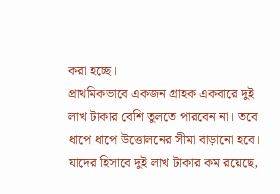করা হচ্ছে।
প্রাথমিকভাবে একজন গ্রাহক একবারে দুই লাখ টাকার বেশি তুলতে পারবেন না। তবে ধাপে ধাপে উত্তোলনের সীমা বাড়ানো হবে। যাদের হিসাবে দুই লাখ টাকার কম রয়েছে,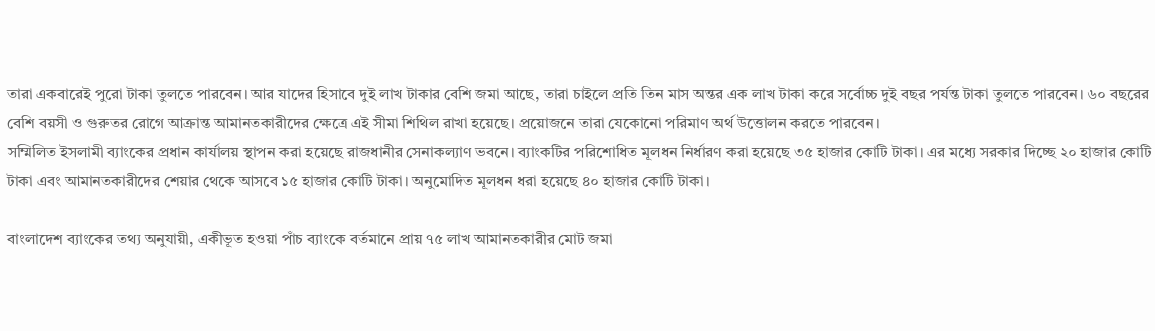তারা একবারেই পুরো টাকা তুলতে পারবেন। আর যাদের হিসাবে দুই লাখ টাকার বেশি জমা আছে, তারা চাইলে প্রতি তিন মাস অন্তর এক লাখ টাকা করে সর্বোচ্চ দুই বছর পর্যন্ত টাকা তুলতে পারবেন। ৬০ বছরের বেশি বয়সী ও গুরুতর রোগে আক্রান্ত আমানতকারীদের ক্ষেত্রে এই সীমা শিথিল রাখা হয়েছে। প্রয়োজনে তারা যেকোনো পরিমাণ অর্থ উত্তোলন করতে পারবেন।
সম্মিলিত ইসলামী ব্যাংকের প্রধান কার্যালয় স্থাপন করা হয়েছে রাজধানীর সেনাকল্যাণ ভবনে। ব্যাংকটির পরিশোধিত মূলধন নির্ধারণ করা হয়েছে ৩৫ হাজার কোটি টাকা। এর মধ্যে সরকার দিচ্ছে ২০ হাজার কোটি টাকা এবং আমানতকারীদের শেয়ার থেকে আসবে ১৫ হাজার কোটি টাকা। অনুমোদিত মূলধন ধরা হয়েছে ৪০ হাজার কোটি টাকা।

বাংলাদেশ ব্যাংকের তথ্য অনুযায়ী, একীভূত হওয়া পাঁচ ব্যাংকে বর্তমানে প্রায় ৭৫ লাখ আমানতকারীর মোট জমা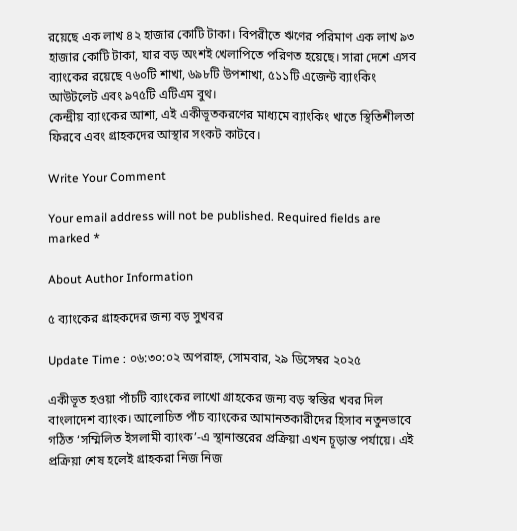রয়েছে এক লাখ ৪২ হাজার কোটি টাকা। বিপরীতে ঋণের পরিমাণ এক লাখ ৯৩ হাজার কোটি টাকা, যার বড় অংশই খেলাপিতে পরিণত হয়েছে। সারা দেশে এসব ব্যাংকের রয়েছে ৭৬০টি শাখা, ৬৯৮টি উপশাখা, ৫১১টি এজেন্ট ব্যাংকিং আউটলেট এবং ৯৭৫টি এটিএম বুথ।
কেন্দ্রীয় ব্যাংকের আশা, এই একীভূতকরণের মাধ্যমে ব্যাংকিং খাতে স্থিতিশীলতা ফিরবে এবং গ্রাহকদের আস্থার সংকট কাটবে।

Write Your Comment

Your email address will not be published. Required fields are marked *

About Author Information

৫ ব্যাংকের গ্রাহকদের জন্য বড় সুখবর

Update Time : ০৬:৩০:০২ অপরাহ্ন, সোমবার, ২৯ ডিসেম্বর ২০২৫

একীভূত হওয়া পাঁচটি ব্যাংকের লাখো গ্রাহকের জন্য বড় স্বস্তির খবর দিল বাংলাদেশ ব্যাংক। আলোচিত পাঁচ ব্যাংকের আমানতকারীদের হিসাব নতুনভাবে গঠিত ‘সম্মিলিত ইসলামী ব্যাংক’-এ স্থানান্তরের প্রক্রিয়া এখন চূড়ান্ত পর্যায়ে। এই প্রক্রিয়া শেষ হলেই গ্রাহকরা নিজ নিজ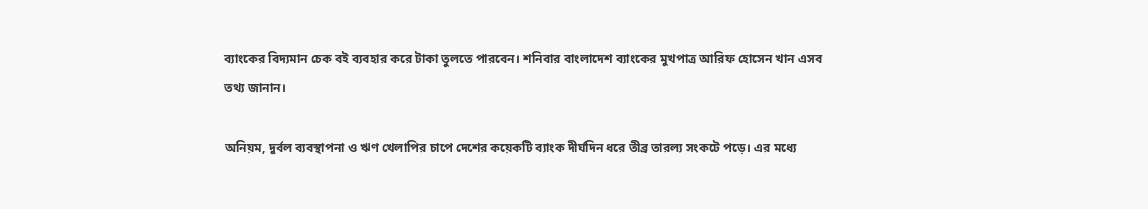ব্যাংকের বিদ্যমান চেক বই ব্যবহার করে টাকা তুলতে পারবেন। শনিবার বাংলাদেশ ব্যাংকের মুখপাত্র আরিফ হোসেন খান এসব তথ্য জানান।

অনিয়ম, দুর্বল ব্যবস্থাপনা ও ঋণ খেলাপির চাপে দেশের কয়েকটি ব্যাংক দীর্ঘদিন ধরে তীব্র তারল্য সংকটে পড়ে। এর মধ্যে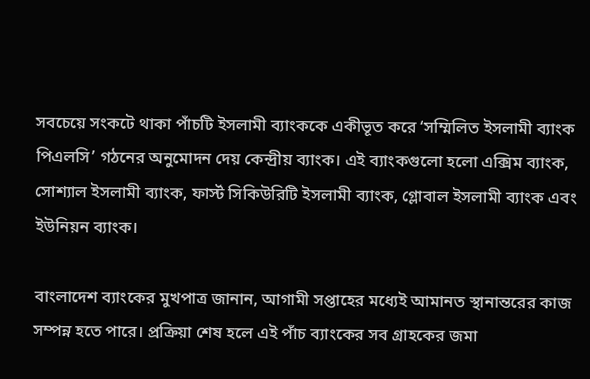সবচেয়ে সংকটে থাকা পাঁচটি ইসলামী ব্যাংককে একীভূত করে ‘সম্মিলিত ইসলামী ব্যাংক পিএলসি’ গঠনের অনুমোদন দেয় কেন্দ্রীয় ব্যাংক। এই ব্যাংকগুলো হলো এক্সিম ব্যাংক, সোশ্যাল ইসলামী ব্যাংক, ফার্স্ট সিকিউরিটি ইসলামী ব্যাংক, গ্লোবাল ইসলামী ব্যাংক এবং ইউনিয়ন ব্যাংক।

বাংলাদেশ ব্যাংকের মুখপাত্র জানান, আগামী সপ্তাহের মধ্যেই আমানত স্থানান্তরের কাজ সম্পন্ন হতে পারে। প্রক্রিয়া শেষ হলে এই পাঁচ ব্যাংকের সব গ্রাহকের জমা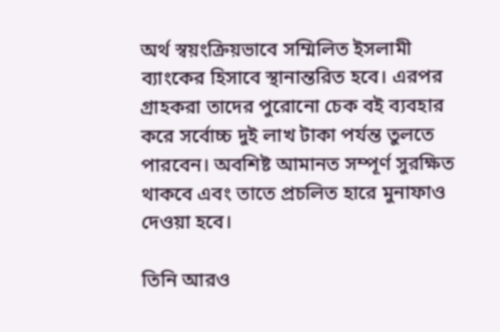অর্থ স্বয়ংক্রিয়ভাবে সম্মিলিত ইসলামী ব্যাংকের হিসাবে স্থানান্তরিত হবে। এরপর গ্রাহকরা তাদের পুরোনো চেক বই ব্যবহার করে সর্বোচ্চ দুই লাখ টাকা পর্যন্ত তুলতে পারবেন। অবশিষ্ট আমানত সম্পূর্ণ সুরক্ষিত থাকবে এবং তাতে প্রচলিত হারে মুনাফাও দেওয়া হবে।

তিনি আরও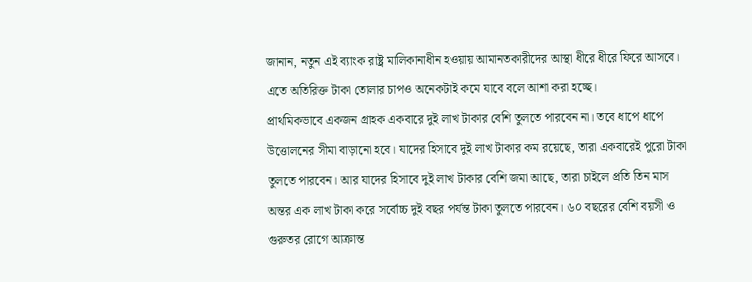জানান, নতুন এই ব্যাংক রাষ্ট্র মালিকানাধীন হওয়ায় আমানতকারীদের আস্থা ধীরে ধীরে ফিরে আসবে। এতে অতিরিক্ত টাকা তোলার চাপও অনেকটাই কমে যাবে বলে আশা করা হচ্ছে।
প্রাথমিকভাবে একজন গ্রাহক একবারে দুই লাখ টাকার বেশি তুলতে পারবেন না। তবে ধাপে ধাপে উত্তোলনের সীমা বাড়ানো হবে। যাদের হিসাবে দুই লাখ টাকার কম রয়েছে, তারা একবারেই পুরো টাকা তুলতে পারবেন। আর যাদের হিসাবে দুই লাখ টাকার বেশি জমা আছে, তারা চাইলে প্রতি তিন মাস অন্তর এক লাখ টাকা করে সর্বোচ্চ দুই বছর পর্যন্ত টাকা তুলতে পারবেন। ৬০ বছরের বেশি বয়সী ও গুরুতর রোগে আক্রান্ত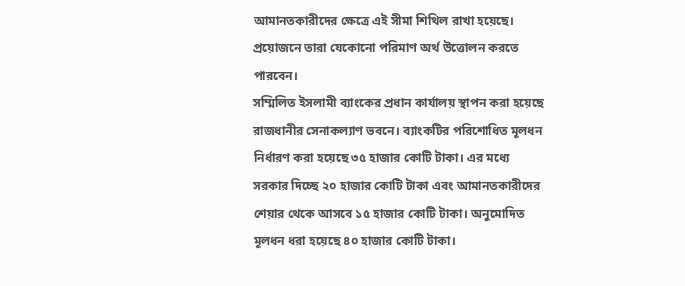আমানতকারীদের ক্ষেত্রে এই সীমা শিথিল রাখা হয়েছে। প্রয়োজনে তারা যেকোনো পরিমাণ অর্থ উত্তোলন করতে পারবেন।
সম্মিলিত ইসলামী ব্যাংকের প্রধান কার্যালয় স্থাপন করা হয়েছে রাজধানীর সেনাকল্যাণ ভবনে। ব্যাংকটির পরিশোধিত মূলধন নির্ধারণ করা হয়েছে ৩৫ হাজার কোটি টাকা। এর মধ্যে সরকার দিচ্ছে ২০ হাজার কোটি টাকা এবং আমানতকারীদের শেয়ার থেকে আসবে ১৫ হাজার কোটি টাকা। অনুমোদিত মূলধন ধরা হয়েছে ৪০ হাজার কোটি টাকা।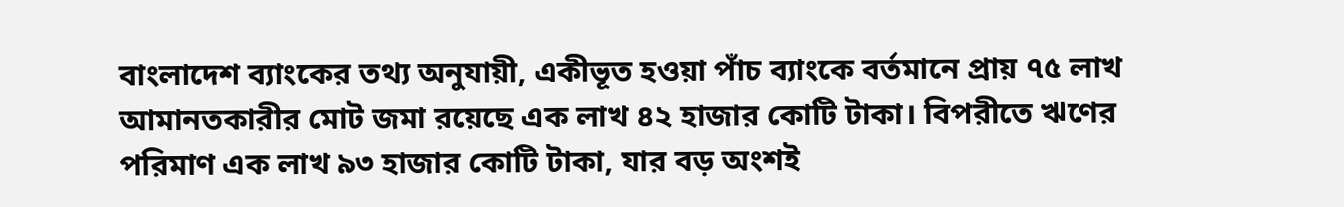বাংলাদেশ ব্যাংকের তথ্য অনুযায়ী, একীভূত হওয়া পাঁচ ব্যাংকে বর্তমানে প্রায় ৭৫ লাখ আমানতকারীর মোট জমা রয়েছে এক লাখ ৪২ হাজার কোটি টাকা। বিপরীতে ঋণের পরিমাণ এক লাখ ৯৩ হাজার কোটি টাকা, যার বড় অংশই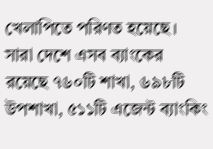খেলাপিতে পরিণত হয়েছে। সারা দেশে এসব ব্যাংকের রয়েছে ৭৬০টি শাখা, ৬৯৮টি উপশাখা, ৫১১টি এজেন্ট ব্যাংকিং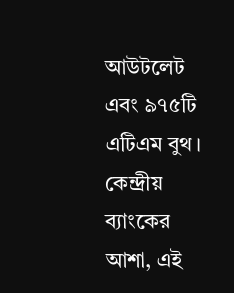আউটলেট এবং ৯৭৫টি এটিএম বুথ।
কেন্দ্রীয় ব্যাংকের আশা, এই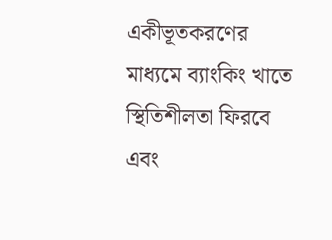একীভূতকরণের মাধ্যমে ব্যাংকিং খাতে স্থিতিশীলতা ফিরবে এবং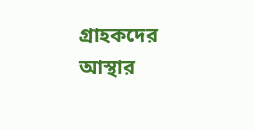গ্রাহকদের আস্থার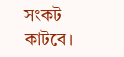সংকট কাটবে।